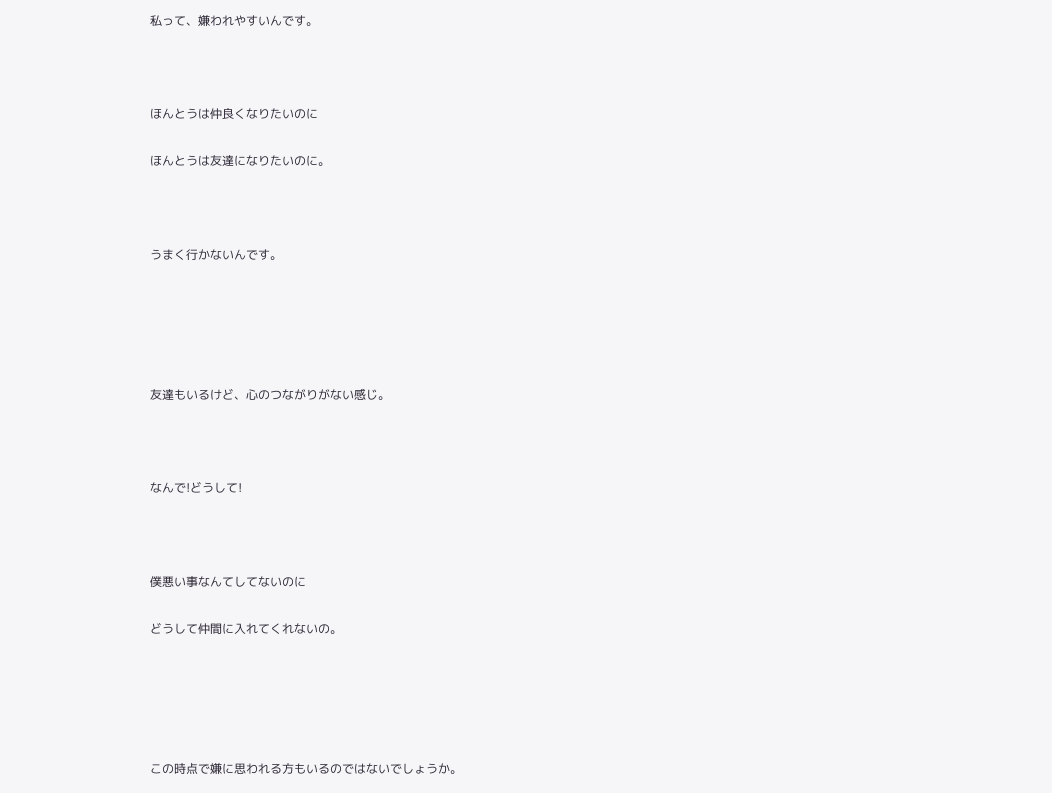私って、嫌われやすいんです。



ほんとうは仲良くなりたいのに

ほんとうは友達になりたいのに。



うまく行かないんです。





友達もいるけど、心のつながりがない感じ。



なんで!どうして!



僕悪い事なんてしてないのに

どうして仲間に入れてくれないの。





この時点で嫌に思われる方もいるのではないでしょうか。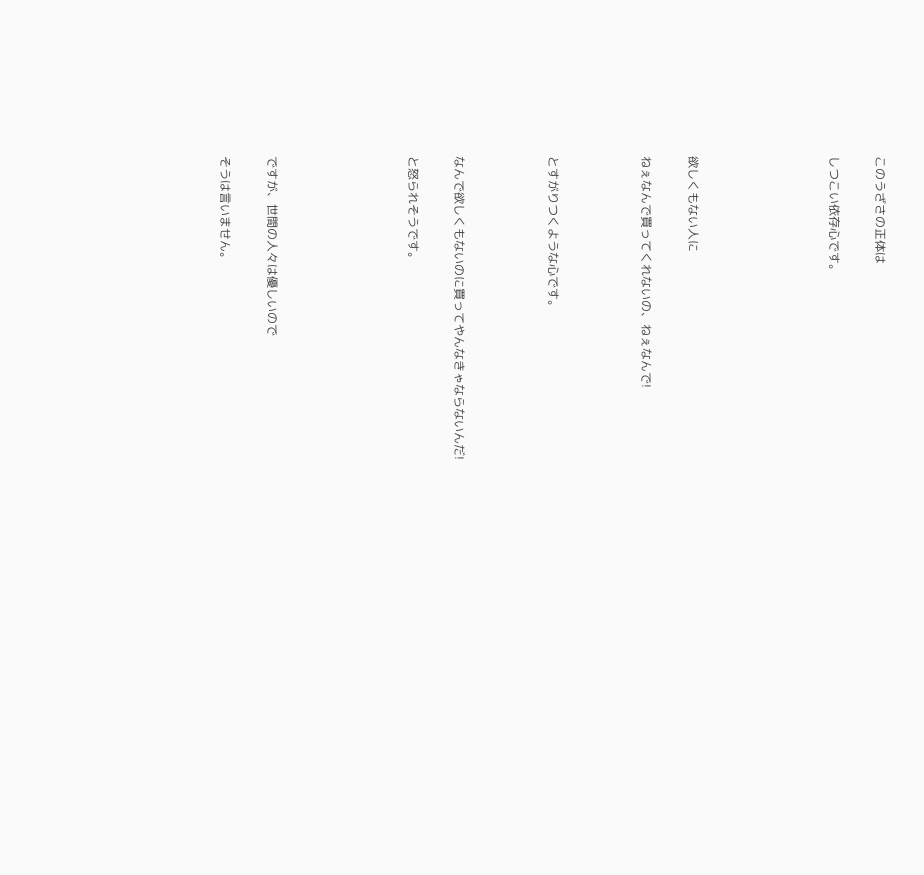このうざさの正体は

しつこい依存心です。





欲しくもない人に

ねぇなんで買ってくれないの、ねぇなんで!



とすがりつくような心です。



なんで欲しくもないのに買ってやんなきゃならないんだ!

と怒られそうです。





ですが、世間の人々は優しいので

そうは言いません。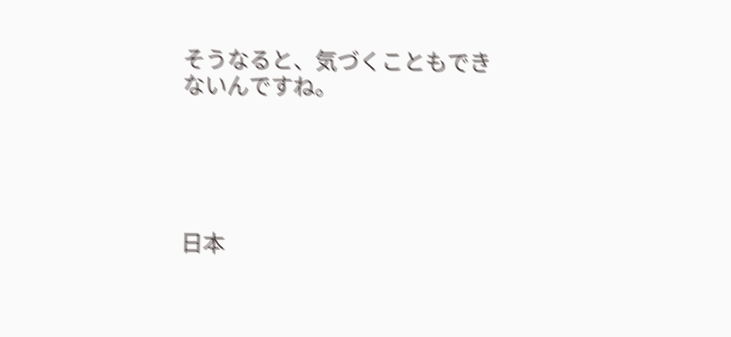そうなると、気づくこともできないんですね。





日本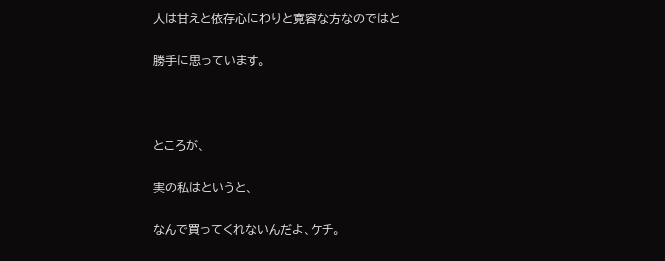人は甘えと依存心にわりと寛容な方なのではと

勝手に思っています。



ところが、

実の私はというと、

なんで買ってくれないんだよ、ケチ。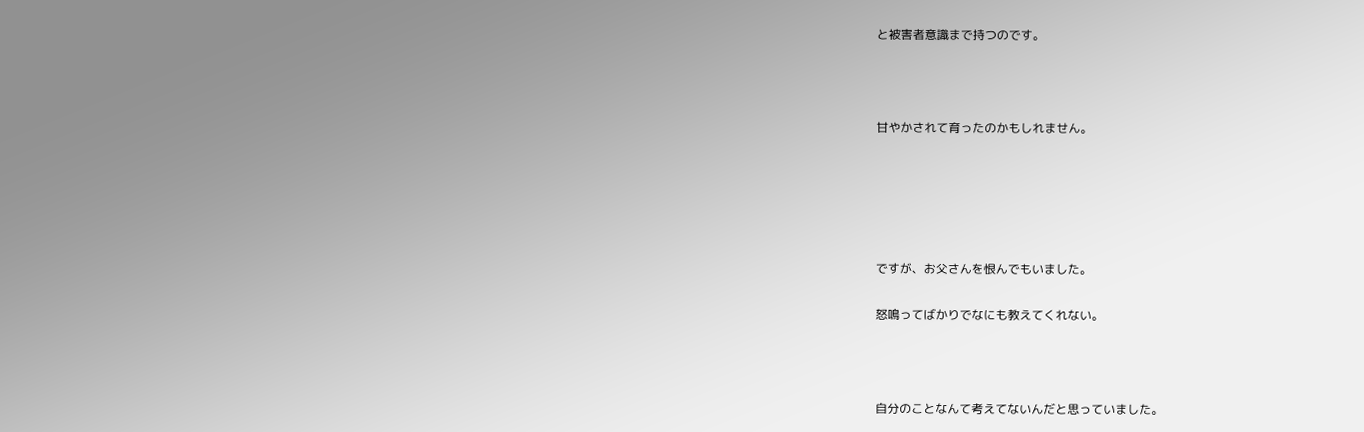と被害者意識まで持つのです。



甘やかされて育ったのかもしれません。





ですが、お父さんを恨んでもいました。

怒鳴ってばかりでなにも教えてくれない。



自分のことなんて考えてないんだと思っていました。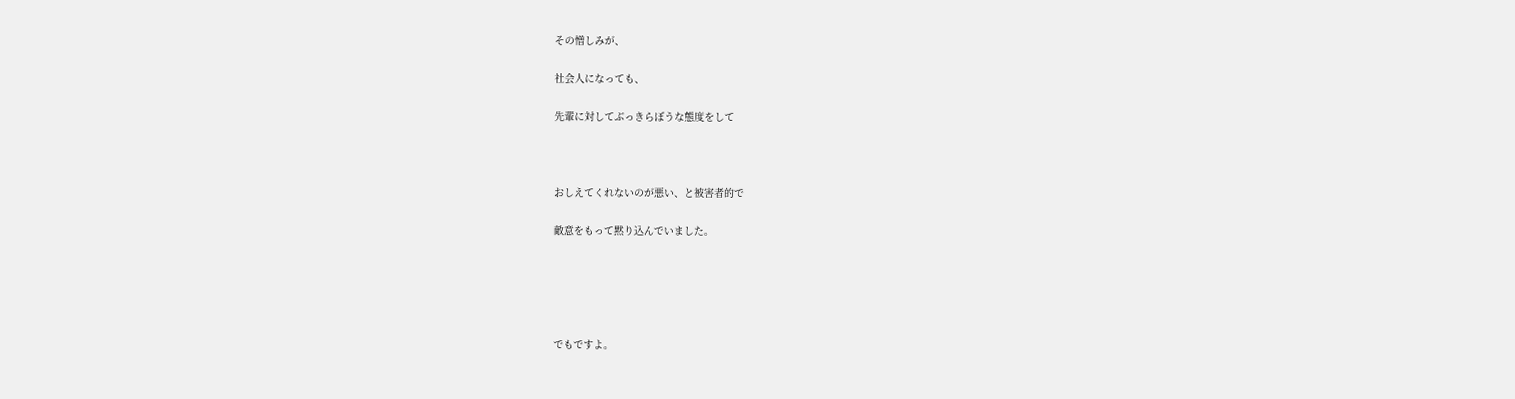その憎しみが、

社会人になっても、

先輩に対してぶっきらぼうな態度をして



おしえてくれないのが悪い、と被害者的で

敵意をもって黙り込んでいました。





でもですよ。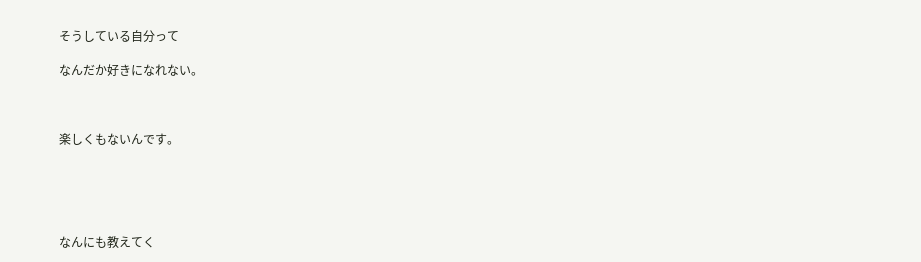そうしている自分って

なんだか好きになれない。



楽しくもないんです。





なんにも教えてく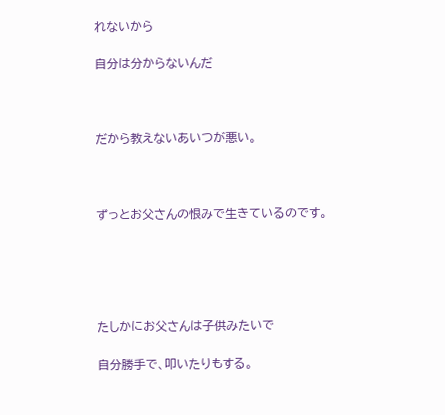れないから

自分は分からないんだ



だから教えないあいつが悪い。



ずっとお父さんの恨みで生きているのです。





たしかにお父さんは子供みたいで

自分勝手で、叩いたりもする。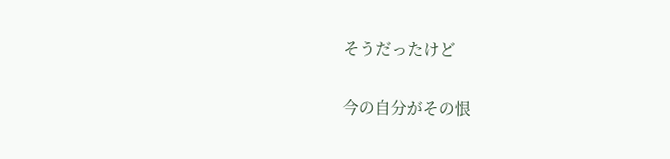そうだったけど

今の自分がその恨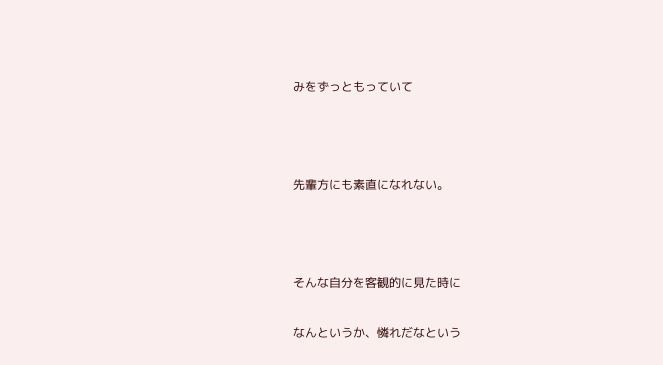みをずっともっていて



先輩方にも素直になれない。



そんな自分を客観的に見た時に

なんというか、憐れだなという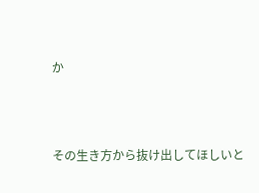か



その生き方から抜け出してほしいと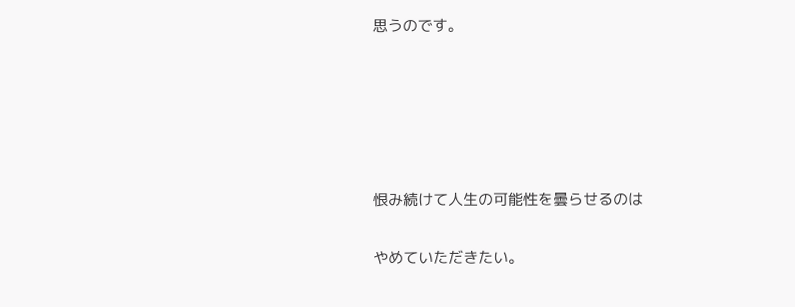思うのです。





恨み続けて人生の可能性を曇らせるのは

やめていただきたい。